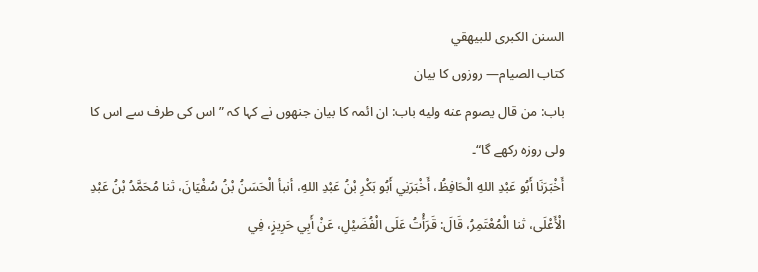السنن الكبرى للبيهقي
كتاب الصيام— روزوں کا بیان
باب: من قال يصوم عنه وليه باب: ان ائمہ کا بیان جنھوں نے کہا کہ ”اس کی طرف سے اس کا ولی روزہ رکھے گا“۔
أَخْبَرَنَا أَبُو عَبْدِ اللهِ الْحَافِظُ، أَخْبَرَنِي أَبُو بَكْرِ بْنُ عَبْدِ اللهِ، أنبأ الْحَسَنُ بْنُ سُفْيَانَ، ثنا مُحَمَّدُ بْنُ عَبْدِ الْأَعْلَى، ثنا الْمُعْتَمِرُ، قَالَ: قَرَأْتُ عَلَى الْفُضَيْلِ، عَنْ أَبِي حَرِيزٍ، فِي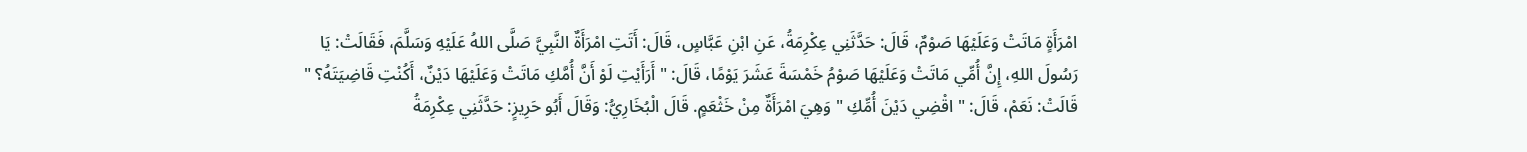امْرَأَةٍ مَاتَتْ وَعَلَيْهَا صَوْمٌ، قَالَ: حَدَّثَنِي عِكْرِمَةُ، عَنِ ابْنِ عَبَّاسٍ، قَالَ: أَتَتِ امْرَأَةٌ النَّبِيَّ صَلَّى اللهُ عَلَيْهِ وَسَلَّمَ، فَقَالَتْ: يَا رَسُولَ اللهِ، إِنَّ أُمِّي مَاتَتْ وَعَلَيْهَا صَوْمُ خَمْسَةَ عَشَرَ يَوْمًا، قَالَ: " أَرَأَيْتِ لَوْ أَنَّ أُمَّكِ مَاتَتْ وَعَلَيْهَا دَيْنٌ، أَكُنْتِ قَاضِيَتَهُ؟ " قَالَتْ: نَعَمْ، قَالَ: " اقْضِي دَيْنَ أُمِّكِ " وَهِيَ امْرَأَةٌ مِنْ خَثْعَمٍ. قَالَ الْبُخَارِيُّ: وَقَالَ أَبُو حَرِيزٍ: حَدَّثَنِي عِكْرِمَةُ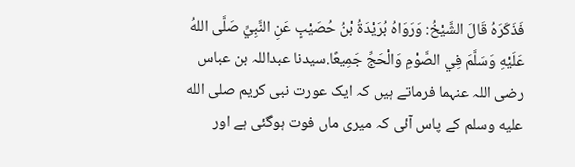فَذَكَرَهُ قَالَ الشَّيْخُ: وَرَوَاهُ بُرَيْدَةُ بْنُ حُصَيْبٍ عَنِ النَّبِيِّ صَلَّى اللهُ عَلَيْهِ وَسَلَّمَ فِي الصَّوْمِ وَالْحَجِّ جَمِيعًا.سیدنا عبداللہ بن عباس رضی اللہ عنہما فرماتے ہیں کہ ایک عورت نبی کریم صلى الله عليه وسلم کے پاس آئی کہ میری ماں فوت ہوگئی ہے اور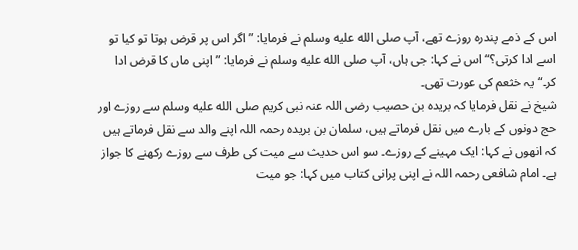اس کے ذمے پندرہ روزے تھے، آپ صلى الله عليه وسلم نے فرمایا: ”اگر اس پر قرض ہوتا تو کیا تو اسے ادا کرتی؟“ اس نے کہا: جی ہاں، آپ صلى الله عليه وسلم نے فرمایا: ”اپنی ماں کا قرض ادا کر۔“ یہ خثعم کی عورت تھی۔
شیخ نے نقل فرمایا کہ بریدہ بن حصیب رضی اللہ عنہ نبی کریم صلى الله عليه وسلم سے روزے اور حج دونوں کے بارے میں نقل فرماتے ہیں، سلمان بن بریدہ رحمہ اللہ اپنے والد سے نقل فرماتے ہیں کہ انھوں نے کہا: ایک مہینے کے روزے۔ سو اس حدیث سے میت کی طرف سے روزے رکھنے کا جواز ہے۔ امام شافعی رحمہ اللہ نے اپنی پرانی کتاب میں کہا: جو میت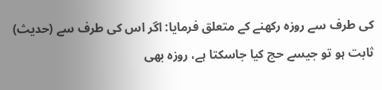کی طرف سے روزہ رکھنے کے متعلق فرمایا: اگر اس کی طرف سے (حدیث) ثابت ہو تو جیسے حج کیا جاسکتا ہے، روزہ بھی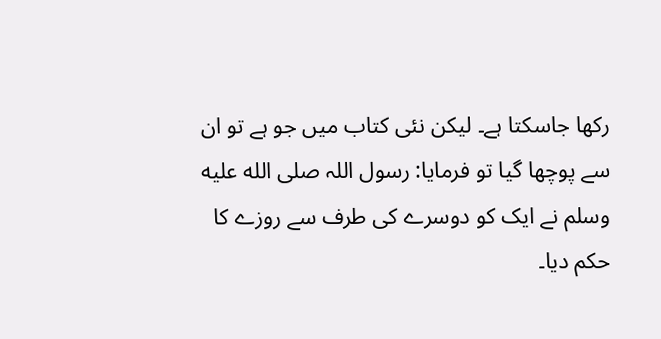رکھا جاسکتا ہے۔ لیکن نئی کتاب میں جو ہے تو ان سے پوچھا گیا تو فرمایا: رسول اللہ صلى الله عليه وسلم نے ایک کو دوسرے کی طرف سے روزے کا حکم دیا۔